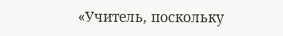«Учитель, поскольку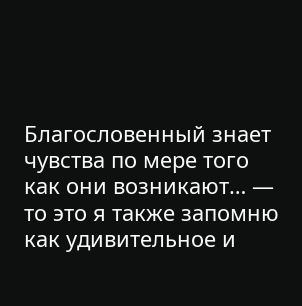Благословенный знает чувства по мере того как они возникают… — то это я также запомню как удивительное и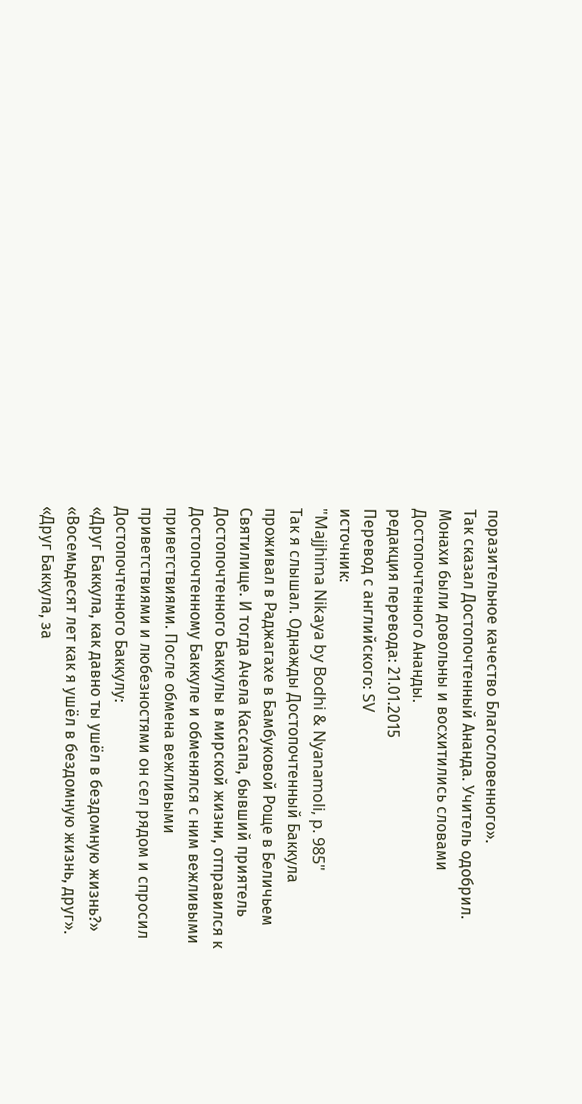поразительное качество Благословенного».
Так сказал Достопочтенный Ананда. Учитель одобрил. Монахи были довольны и восхитились словами Достопочтенного Ананды.
редакция перевода: 21.01.2015
Перевод с английского: SV
источник:
"Majjhima Nikaya by Bodhi & Nyanamoli, p. 985"
Так я слышал. Однажды Достопочтенный Баккула проживал в Раджагахе в Бамбуковой Роще в Беличьем Святилище. И тогда Ачела Кассапа, бывший приятель Достопочтенного Баккулы в мирской жизни, отправился к Достопочтенному Баккуле и обменялся с ним вежливыми приветствиями. После обмена вежливыми приветствиями и любезностями он сел рядом и спросил Достопочтенного Баккулу:
«Друг Баккула, как давно ты ушёл в бездомную жизнь?»
«Восемьдесят лет как я ушёл в бездомную жизнь, друг».
«Друг Баккула, за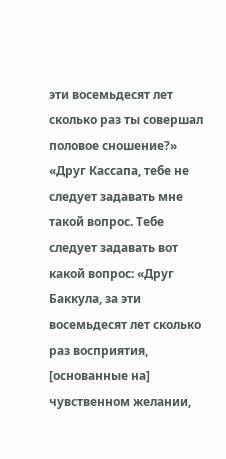эти восемьдесят лет сколько раз ты совершал половое сношение?»
«Друг Кассапа, тебе не следует задавать мне такой вопрос. Тебе следует задавать вот какой вопрос: «Друг Баккула, за эти восемьдесят лет сколько раз восприятия, [основанные на] чувственном желании,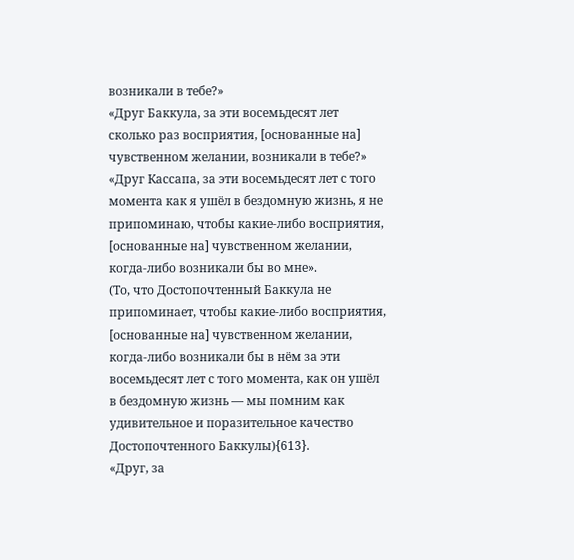возникали в тебе?»
«Друг Баккула, за эти восемьдесят лет сколько раз восприятия, [основанные на] чувственном желании, возникали в тебе?»
«Друг Кассапа, за эти восемьдесят лет с того момента как я ушёл в бездомную жизнь, я не припоминаю, чтобы какие-либо восприятия, [основанные на] чувственном желании, когда-либо возникали бы во мне».
(То, что Достопочтенный Баккула не припоминает, чтобы какие-либо восприятия, [основанные на] чувственном желании, когда-либо возникали бы в нём за эти восемьдесят лет с того момента, как он ушёл в бездомную жизнь — мы помним как удивительное и поразительное качество Достопочтенного Баккулы){613}.
«Друг, за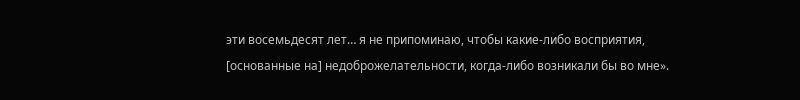эти восемьдесят лет… я не припоминаю, чтобы какие-либо восприятия, [основанные на] недоброжелательности, когда-либо возникали бы во мне».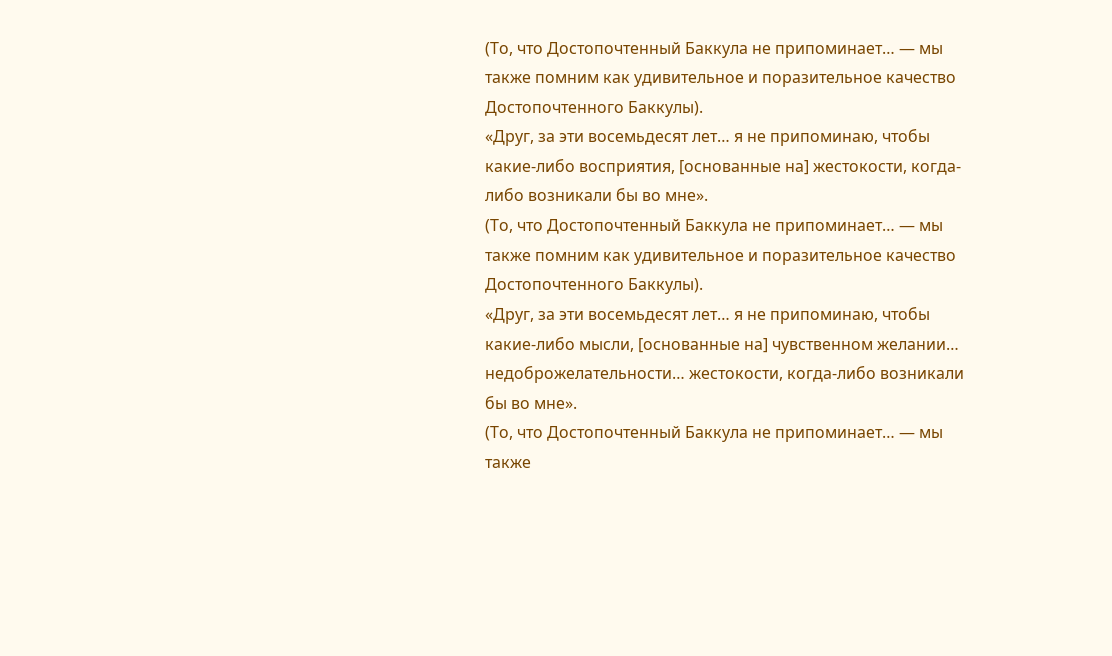(То, что Достопочтенный Баккула не припоминает… — мы также помним как удивительное и поразительное качество Достопочтенного Баккулы).
«Друг, за эти восемьдесят лет… я не припоминаю, чтобы какие-либо восприятия, [основанные на] жестокости, когда-либо возникали бы во мне».
(То, что Достопочтенный Баккула не припоминает… — мы также помним как удивительное и поразительное качество Достопочтенного Баккулы).
«Друг, за эти восемьдесят лет… я не припоминаю, чтобы какие-либо мысли, [основанные на] чувственном желании… недоброжелательности… жестокости, когда-либо возникали бы во мне».
(То, что Достопочтенный Баккула не припоминает… — мы также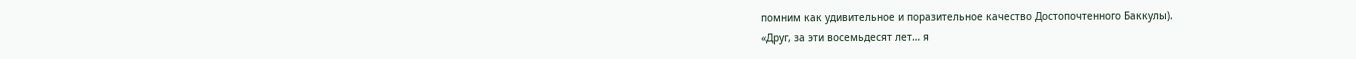помним как удивительное и поразительное качество Достопочтенного Баккулы).
«Друг, за эти восемьдесят лет… я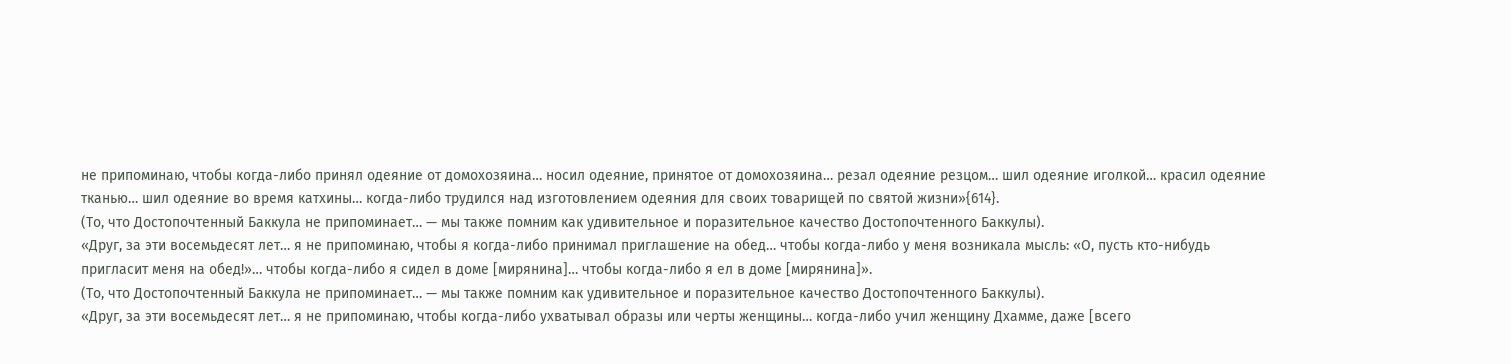не припоминаю, чтобы когда-либо принял одеяние от домохозяина… носил одеяние, принятое от домохозяина… резал одеяние резцом… шил одеяние иголкой… красил одеяние тканью… шил одеяние во время катхины… когда-либо трудился над изготовлением одеяния для своих товарищей по святой жизни»{614}.
(То, что Достопочтенный Баккула не припоминает… — мы также помним как удивительное и поразительное качество Достопочтенного Баккулы).
«Друг, за эти восемьдесят лет… я не припоминаю, чтобы я когда-либо принимал приглашение на обед… чтобы когда-либо у меня возникала мысль: «О, пусть кто-нибудь пригласит меня на обед!»… чтобы когда-либо я сидел в доме [мирянина]… чтобы когда-либо я ел в доме [мирянина]».
(То, что Достопочтенный Баккула не припоминает… — мы также помним как удивительное и поразительное качество Достопочтенного Баккулы).
«Друг, за эти восемьдесят лет… я не припоминаю, чтобы когда-либо ухватывал образы или черты женщины… когда-либо учил женщину Дхамме, даже [всего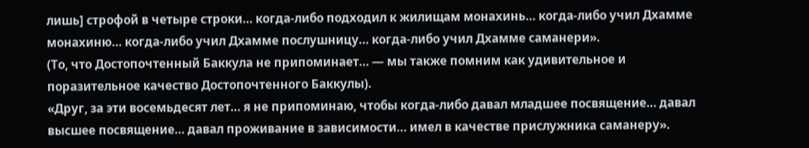лишь] строфой в четыре строки… когда-либо подходил к жилищам монахинь… когда-либо учил Дхамме монахиню… когда-либо учил Дхамме послушницу… когда-либо учил Дхамме саманери».
(То, что Достопочтенный Баккула не припоминает… — мы также помним как удивительное и поразительное качество Достопочтенного Баккулы).
«Друг, за эти восемьдесят лет… я не припоминаю, чтобы когда-либо давал младшее посвящение… давал высшее посвящение… давал проживание в зависимости… имел в качестве прислужника саманеру».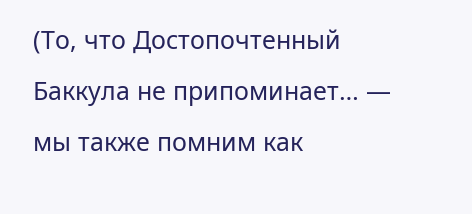(То, что Достопочтенный Баккула не припоминает… — мы также помним как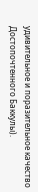удивительное и поразительное качество Достопочтенного Баккулы).